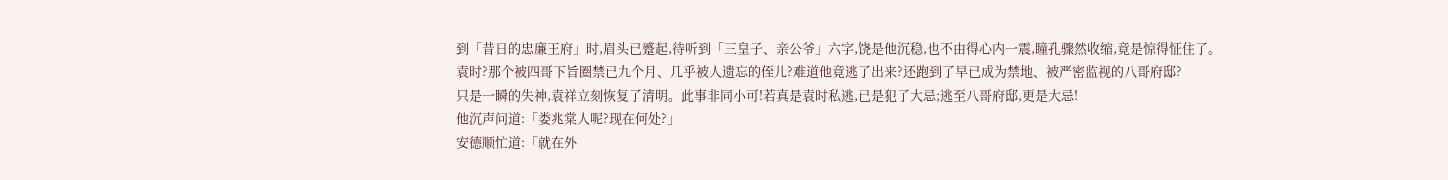到「昔日的忠廉王府」时,眉头已蹙起,待听到「三皇子、亲公爷」六字,饶是他沉稳,也不由得心内一震,瞳孔骤然收缩,竟是惊得怔住了。
袁时?那个被四哥下旨圈禁已九个月、几乎被人遗忘的侄儿?难道他竟逃了出来?还跑到了早已成为禁地、被严密监视的八哥府邸?
只是一瞬的失神,袁祥立刻恢复了清明。此事非同小可!若真是袁时私逃,已是犯了大忌;逃至八哥府邸,更是大忌!
他沉声问道:「娄兆棠人呢?现在何处?」
安德顺忙道:「就在外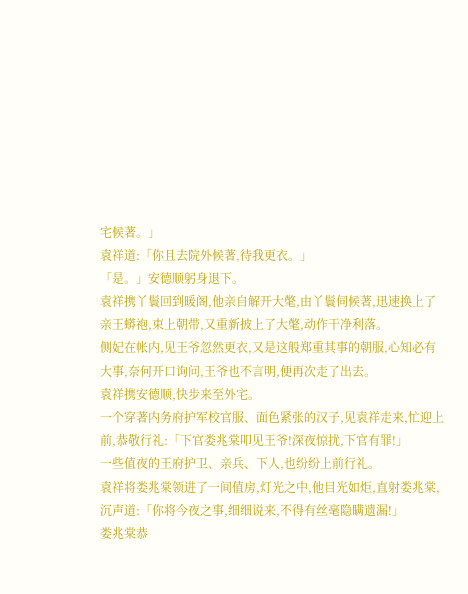宅候著。」
袁祥道:「你且去院外候著,待我更衣。」
「是。」安德顺躬身退下。
袁祥携丫鬟回到暖阁,他亲自解开大氅,由丫鬟伺候著,迅速换上了亲王蟒袍,束上朝带,又重新披上了大氅,动作干净利落。
侧妃在帐内,见王爷忽然更衣,又是这般郑重其事的朝服,心知必有大事,奈何开口询问,王爷也不言明,便再次走了出去。
袁祥携安德顺,快步来至外宅。
一个穿著内务府护军校官服、面色紧张的汉子,见袁祥走来,忙迎上前,恭敬行礼:「下官娄兆棠叩见王爷!深夜惊扰,下官有罪!」
一些值夜的王府护卫、亲兵、下人,也纷纷上前行礼。
袁祥将娄兆棠领进了一间值房,灯光之中,他目光如炬,直射娄兆棠,沉声道:「你将今夜之事,细细说来,不得有丝毫隐瞒遗漏!」
娄兆棠恭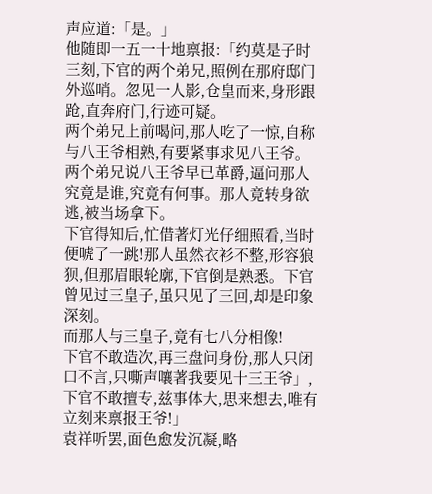声应道:「是。」
他随即一五一十地禀报:「约莫是子时三刻,下官的两个弟兄,照例在那府邸门外巡哨。忽见一人影,仓皇而来,身形跟跄,直奔府门,行迹可疑。
两个弟兄上前喝问,那人吃了一惊,自称与八王爷相熟,有要紧事求见八王爷。两个弟兄说八王爷早已革爵,逼问那人究竟是谁,究竟有何事。那人竟转身欲逃,被当场拿下。
下官得知后,忙借著灯光仔细照看,当时便唬了一跳!那人虽然衣衫不整,形容狼狈,但那眉眼轮廓,下官倒是熟悉。下官曾见过三皇子,虽只见了三回,却是印象深刻。
而那人与三皇子,竟有七八分相像!
下官不敢造次,再三盘问身份,那人只闭口不言,只嘶声嚷著我要见十三王爷」,下官不敢擅专,兹事体大,思来想去,唯有立刻来禀报王爷!」
袁祥听罢,面色愈发沉凝,略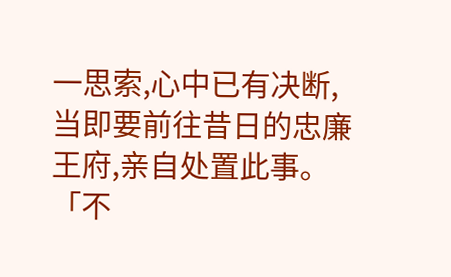一思索,心中已有决断,当即要前往昔日的忠廉王府,亲自处置此事。
「不